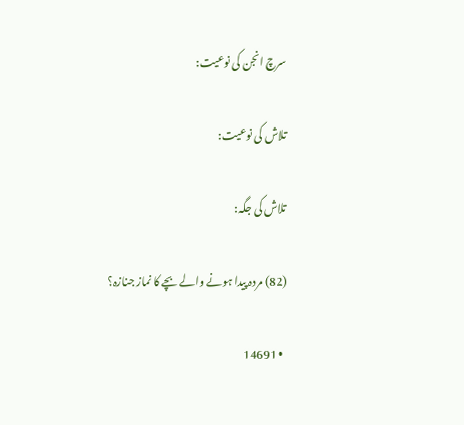سرچ انجن کی نوعیت:

تلاش کی نوعیت:

تلاش کی جگہ:

(82) مردہ پیدا ہونے والے بچے کا نماز جنازہ؟

  • 14691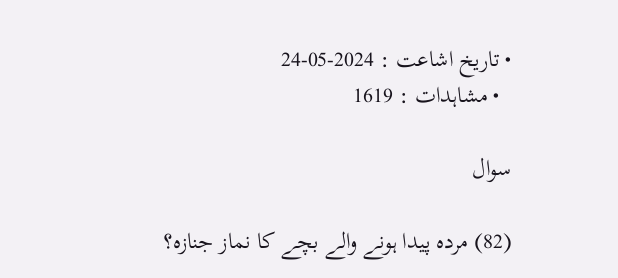• تاریخ اشاعت : 2024-05-24
  • مشاہدات : 1619

سوال

(82) مردہ پیدا ہونے والے بچے کا نماز جنازہ؟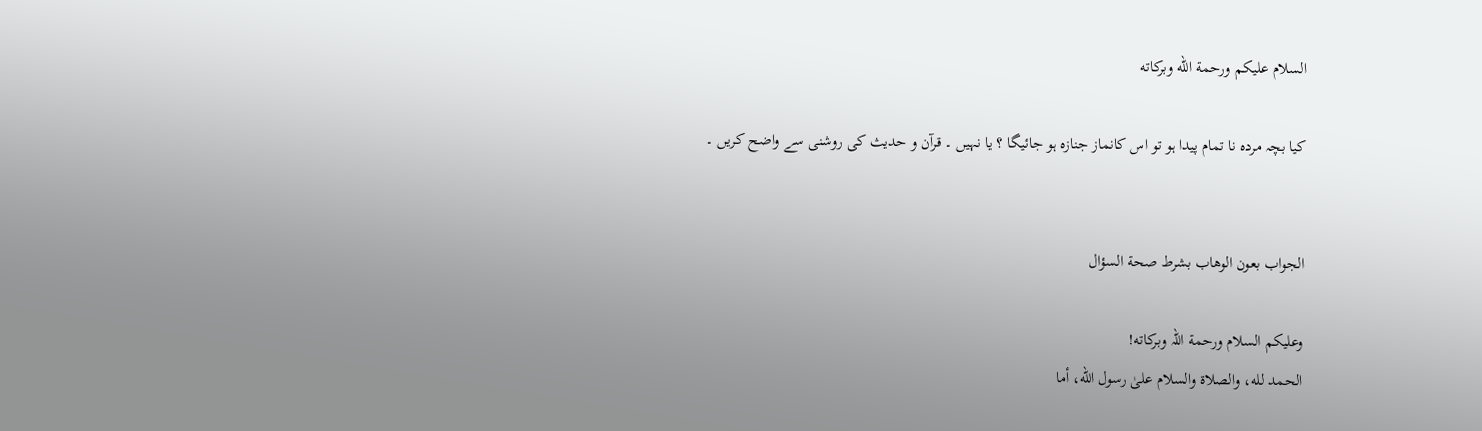السلام عليكم ورحمة الله وبركاته

کیا بچہ مردہ نا تمام پیدا ہو تو اس کانماز جنازہ ہو جائیگا ؟ یا نہیں ۔ قرآن و حدیث کی روشنی سے واضح کریں ۔


الجواب بعون الوهاب بشرط صحة السؤال

وعلیکم السلام ورحمة اللہ وبرکاته!
الحمد لله، والصلاة والسلام علىٰ رسول الله، أما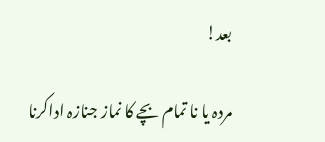بعد!

مردہ یا نا تمام بچے کا نماز جنازہ اداکرنا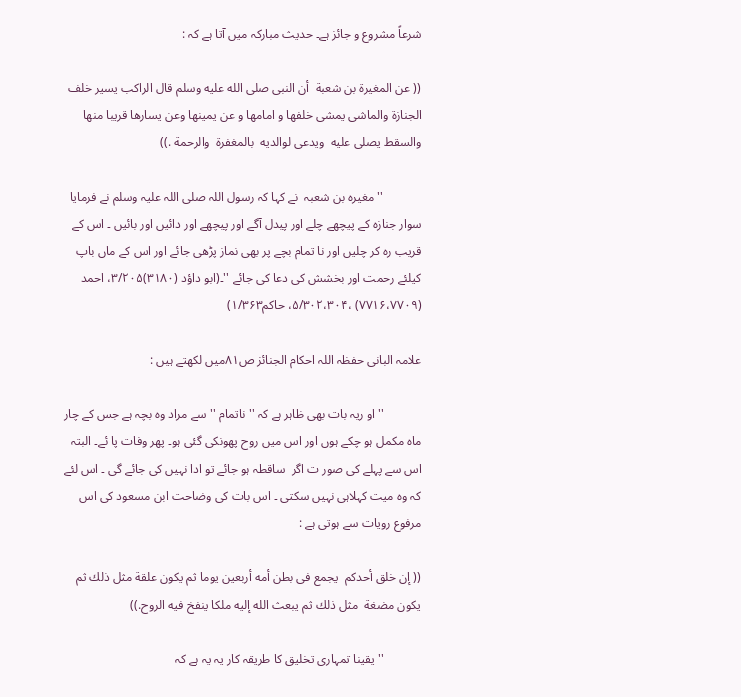شرعاً مشروع و جائز ہے۔ حدیث مبارکہ میں آتا ہے کہ :

(( عن المغيرة بن شعبة  أن النبى صلى الله عليه وسلم قال الراكب يسير خلف الجنازة والماشى يمشى خلفها و امامها و عن يمينها وعن يسارها قريبا منها والسقط يصلى عليه  ويدعى لوالديه  بالمغفرة  والرحمة .))

            '' مغیرہ بن شعبہ  نے کہا کہ رسول اللہ صلی اللہ علیہ وسلم نے فرمایا سوار جنازہ کے پیچھے چلے اور پیدل آگے اور پیچھے اور دائیں اور بائیں ۔ اس کے قریب رہ کر چلیں اور نا تمام بچے پر بھی نماز پڑھی جائے اور اس کے ماں باپ کیلئے رحمت اور بخشش کی دعا کی جائے ''۔(ابو داؤد (۳۱۸۰)۳/۲۰۵، احمد (۷۷۱۶،۷۷۰۹) ،۵/۳۰۲،۳۰۴، حاکم۱/۳۶۳)

علامہ البانی حفظہ اللہ احکام الجنائز ص۸۱میں لکھتے ہیں :

            '' او ریہ بات بھی ظاہر ہے کہ '' ناتمام '' سے مراد وہ بچہ ہے جس کے چار ماہ مکمل ہو چکے ہوں اور اس میں روح پھونکی گئی ہو۔ پھر وفات پا ئے۔ البتہ اس سے پہلے کی صور ت اگر  ساقطہ ہو جائے تو ادا نہیں کی جائے گی ۔ اس لئے کہ وہ میت کہلاہی نہیں سکتی ۔ اس بات کی وضاحت ابن مسعود کی اس مرفوع رویات سے ہوتی ہے :

(( إن خلق أحدكم  يجمع فى بطن أمه أربعين يوما ثم يكون علقة مثل ذلك ثم يكون مضغة  مثل ذلك ثم يبعث الله إليه ملكا ينفخ فيه الروح.))

            '' یقینا تمہاری تخلیق کا طریقہ کار یہ یہ ہے کہ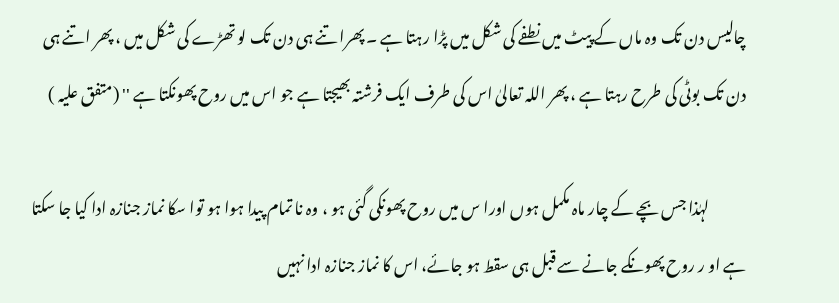چالیس دن تک وہ ماں کے پیٹ میں نطفے کی شکل میں پڑا رہتا ہے ۔ پھرا تنے ہی دن تک لو تھڑے کی شکل میں ، پھر اتنے ہی دن تک بوٹی کی طرح رہتا ہے ، پھر اللہ تعالیٰ اس کی طرف ایک فرشتہ بھیجتا ہے جو اس میں روح پھونکتا ہے '' (متفق علیہ )

            لہٰذا جس بچے کے چار ماہ مکمل ہوں اورا س میں روح پھونکی گئی ہو ، وہ نا تمام پیدا ہوا ہو توا سکا نماز جنازہ ادا کیا جا سکتا ہے او ر روح پھونکے جانے سے قبل ہی سقط ہو جائے، اس کا نماز جنازہ ادا نہیں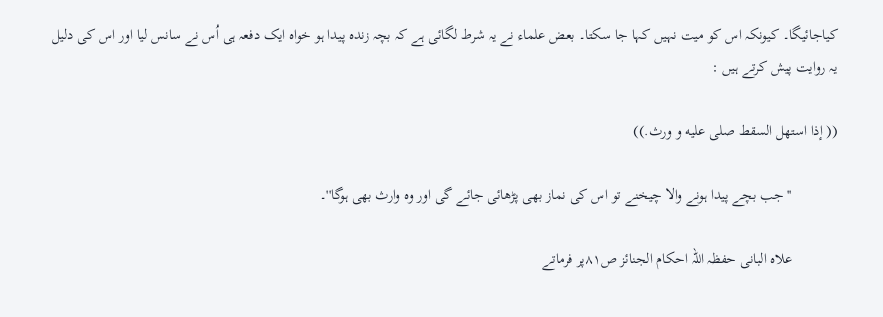کیاجائیگا۔ کیونکہ اس کو میت نہیں کہا جا سکتا۔ بعض علماء نے یہ شرط لگائی ہے کہ بچہ زندہ پیدا ہو خواہ ایک دفعہ ہی اُس نے سانس لیا اور اس کی دلیل یہ روایت پیش کرتے ہیں :

(( إذا استهل السقط صلى عليه و ورث.))

            '' جب بچے پیدا ہونے والا چیخنے تو اس کی نماز بھی پڑھائی جائے گی اور وہ وارث بھی ہوگا''۔

            علاہ البانی حفظہ اللہ احکام الجنائز ص۸۱پر فرماتے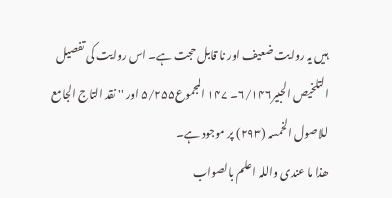ہیں یہ روایت ضعیف اور نا قابل حجت ہے۔ اس روایت کی تفصیل التلخیص الحبیر۶/۱۴۶۔ ۱۴۷ المجموع۵/۲۵۵ اور '' نقد التاج الجامع  للاصول الخمسہ (۲۹۳) پر موجود ہے۔
ھذا ما عندی واللہ اعلم بالصواب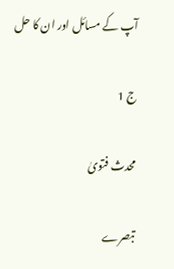آپ کے مسائل اور ان کا حل

ج 1

محدث فتویٰ

تبصرے